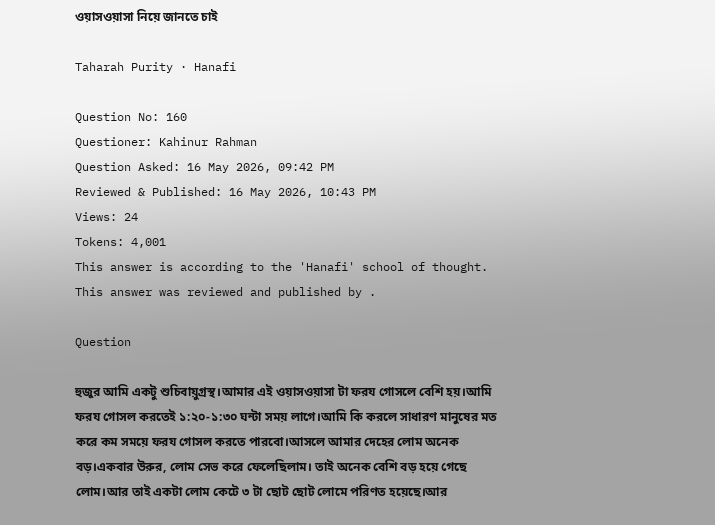ওয়াসওয়াসা নিয়ে জানতে চাই

Taharah Purity · Hanafi

Question No: 160
Questioner: Kahinur Rahman
Question Asked: 16 May 2026, 09:42 PM
Reviewed & Published: 16 May 2026, 10:43 PM
Views: 24
Tokens: 4,001
This answer is according to the 'Hanafi' school of thought.
This answer was reviewed and published by .

Question

হুজুর আমি একটু শুচিবায়ুগ্রস্থ।আমার এই ওয়াসওয়াসা টা ফরয গোসলে বেশি হয়।আমি ফরয গোসল করতেই ১:২০-১:৩০ ঘন্টা সময় লাগে।আমি কি করলে সাধারণ মানুষের মত করে কম সময়ে ফরয গোসল করতে পারবো।আসলে আমার দেহের লোম অনেক বড়।একবার উরুর, লোম সেভ করে ফেলেছিলাম। তাই অনেক বেশি বড় হয়ে গেছে লোম।আর তাই একটা লোম কেটে ৩ টা ছোট ছোট লোমে পরিণত হয়েছে।আর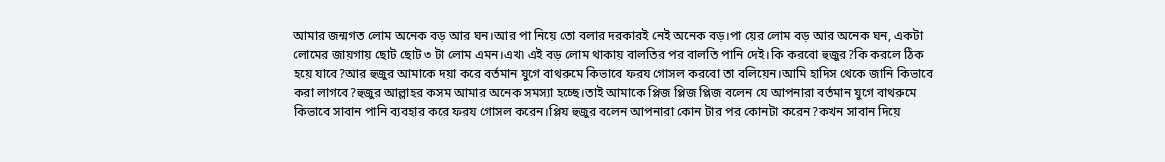আমার জন্মগত লোম অনেক বড় আর ঘন।আর পা নিয়ে তো বলার দরকারই নেই অনেক বড়।পা য়ের লোম বড় আর অনেক ঘন, একটা লোমের জায়গায় ছোট ছোট ৩ টা লোম এমন।এখ৷ এই বড় লোম থাকায় বালতির পর বালতি পানি দেই।কি করবো হুজুর?কি করলে ঠিক হয়ে যাবে?আর হুজুর আমাকে দয়া করে বর্তমান যুগে বাথরুমে কিভাবে ফরয গোসল করবো তা বলিয়েন।আমি হাদিস থেকে জানি কিভাবে করা লাগবে?হুজুর আল্লাহর কসম আমার অনেক সমস্যা হচ্ছে।তাই আমাকে প্লিজ প্লিজ প্লিজ বলেন যে আপনারা বর্তমান যুগে বাথরুমে কিভাবে সাবান পানি ব্যবহার করে ফরয গোসল করেন।প্লিয হুজুর বলেন আপনারা কোন টার পর কোনটা করেন?কখন সাবান দিয়ে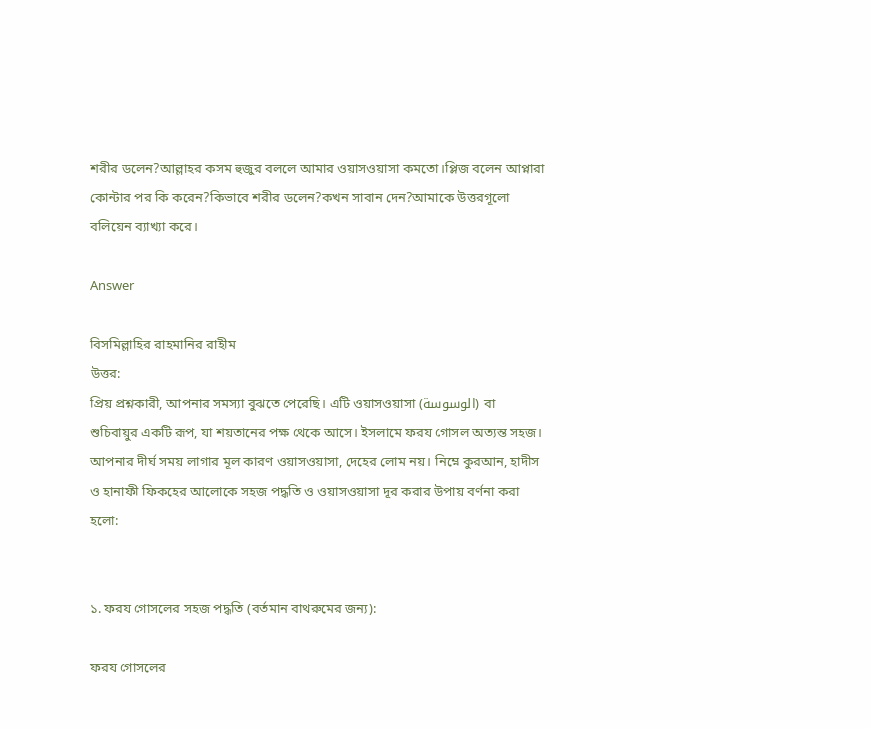শরীর ডলেন?আল্লাহর কসম হুজুর বললে আমার ওয়াসওয়াসা কমতো।প্লিজ বলেন আপ্নারা কোন্টার পর কি করেন?কিভাবে শরীর ডলেন?কখন সাবান দেন?আমাকে উত্তরগূলো বলিয়েন ব্যাখ্যা করে।

Answer

বিসমিল্লাহির রাহমানির রাহীম
উত্তর:
প্রিয় প্রশ্নকারী, আপনার সমস্যা বুঝতে পেরেছি। এটি ওয়াসওয়াসা (الوسوسة) বা শুচিবায়ুর একটি রূপ, যা শয়তানের পক্ষ থেকে আসে। ইসলামে ফরয গোসল অত্যন্ত সহজ। আপনার দীর্ঘ সময় লাগার মূল কারণ ওয়াসওয়াসা, দেহের লোম নয়। নিম্নে কুরআন, হাদীস ও হানাফী ফিকহের আলোকে সহজ পদ্ধতি ও ওয়াসওয়াসা দূর করার উপায় বর্ণনা করা হলো:


১. ফরয গোসলের সহজ পদ্ধতি (বর্তমান বাথরুমের জন্য):

ফরয গোসলের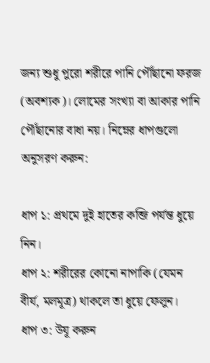জন্য শুধু পুরো শরীরে পানি পৌঁছানো ফরজ (অবশ্যক)। লোমের সংখ্যা বা আকার পানি পৌঁছানোর বাধা নয়। নিম্নের ধাপগুলো অনুসরণ করুন:

ধাপ ১: প্রথমে দুই হাতের কব্জি পর্যন্ত ধুয়ে নিন।
ধাপ ২: শরীরের কোনো নাপাকি (যেমন বীর্য, মলমূত্র) থাকলে তা ধুয়ে ফেলুন।
ধাপ ৩: উযূ করুন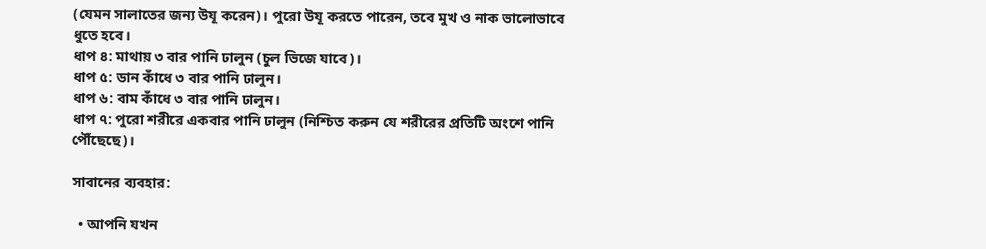(যেমন সালাতের জন্য উযূ করেন)। পুরো উযূ করতে পারেন, তবে মুখ ও নাক ভালোভাবে ধুতে হবে।
ধাপ ৪: মাথায় ৩ বার পানি ঢালুন (চুল ভিজে যাবে)।
ধাপ ৫: ডান কাঁধে ৩ বার পানি ঢালুন।
ধাপ ৬: বাম কাঁধে ৩ বার পানি ঢালুন।
ধাপ ৭: পুরো শরীরে একবার পানি ঢালুন (নিশ্চিত করুন যে শরীরের প্রতিটি অংশে পানি পৌঁছেছে)।

সাবানের ব্যবহার:

  • আপনি যখন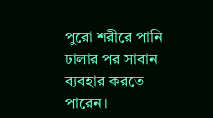পুরো শরীরে পানি ঢালার পর সাবান ব্যবহার করতে পারেন।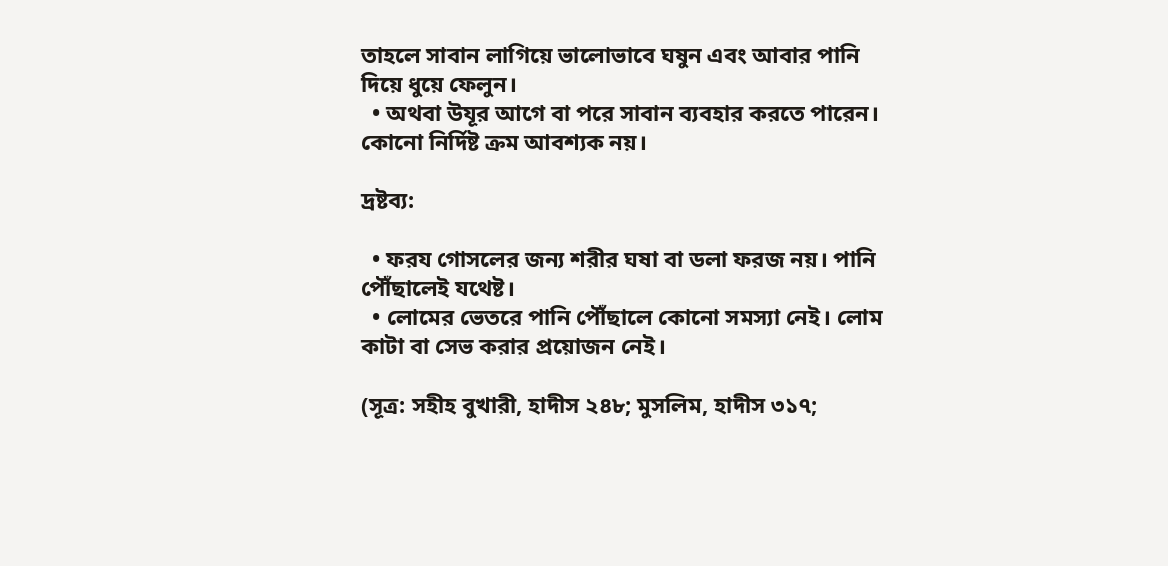তাহলে সাবান লাগিয়ে ভালোভাবে ঘষুন এবং আবার পানি দিয়ে ধুয়ে ফেলুন।
  • অথবা উযূর আগে বা পরে সাবান ব্যবহার করতে পারেন। কোনো নির্দিষ্ট ক্রম আবশ্যক নয়।

দ্রষ্টব্য:

  • ফরয গোসলের জন্য শরীর ঘষা বা ডলা ফরজ নয়। পানি পৌঁছালেই যথেষ্ট।
  • লোমের ভেতরে পানি পৌঁছালে কোনো সমস্যা নেই। লোম কাটা বা সেভ করার প্রয়োজন নেই।

(সূত্র: সহীহ বুখারী, হাদীস ২৪৮; মুসলিম, হাদীস ৩১৭;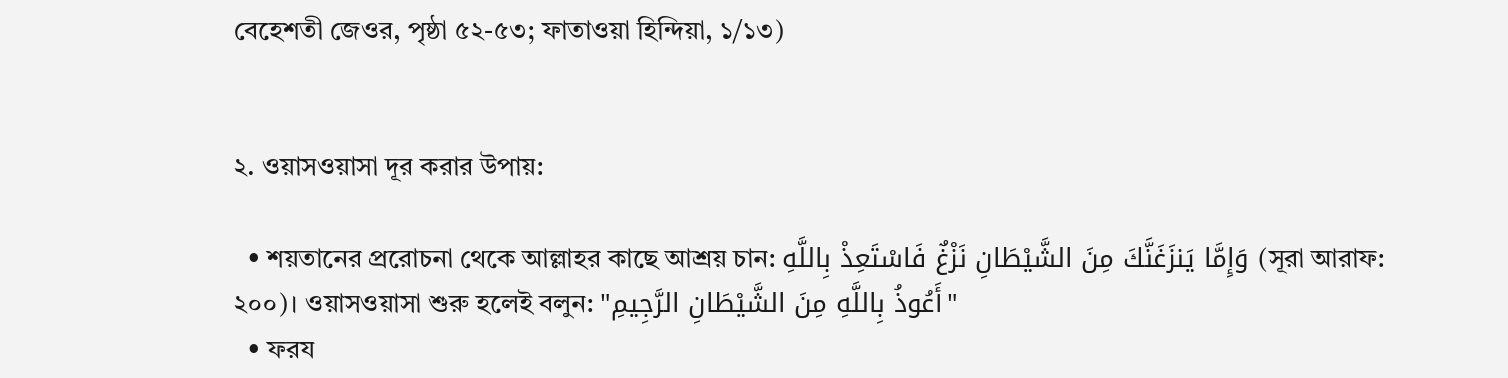বেহেশতী জেওর, পৃষ্ঠা ৫২-৫৩; ফাতাওয়া হিন্দিয়া, ১/১৩)


২. ওয়াসওয়াসা দূর করার উপায়:

  • শয়তানের প্ররোচনা থেকে আল্লাহর কাছে আশ্রয় চান: وَإِمَّا يَنزَغَنَّكَ مِنَ الشَّيْطَانِ نَزْغٌ فَاسْتَعِذْ بِاللَّهِ (সূরা আরাফ: ২০০)। ওয়াসওয়াসা শুরু হলেই বলুন: "أَعُوذُ بِاللَّهِ مِنَ الشَّيْطَانِ الرَّجِيمِ"
  • ফরয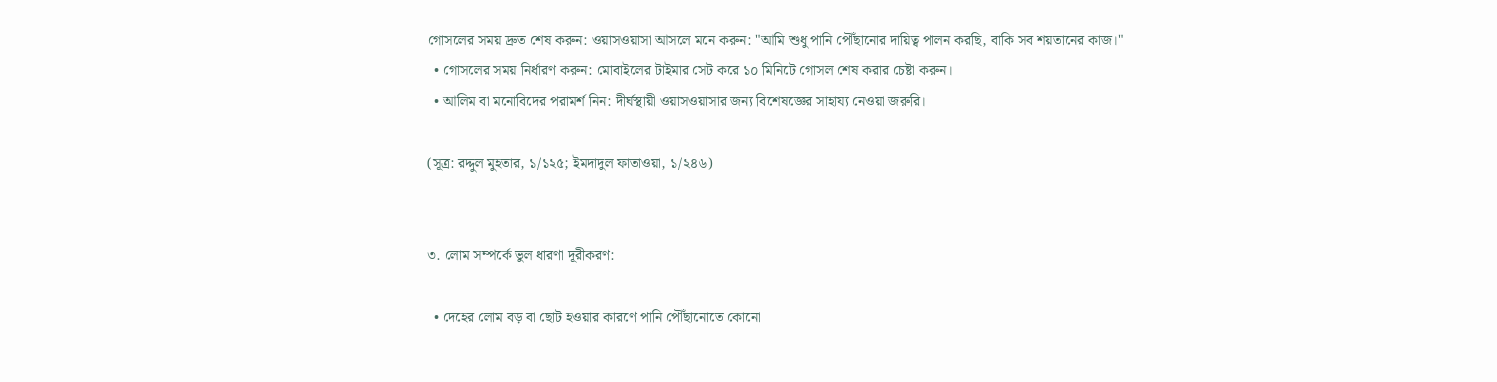গোসলের সময় দ্রুত শেষ করুন: ওয়াসওয়াসা আসলে মনে করুন: "আমি শুধু পানি পৌঁছানোর দায়িত্ব পালন করছি, বাকি সব শয়তানের কাজ।"
  • গোসলের সময় নির্ধারণ করুন: মোবাইলের টাইমার সেট করে ১০ মিনিটে গোসল শেষ করার চেষ্টা করুন।
  • আলিম বা মনোবিদের পরামর্শ নিন: দীর্ঘস্থায়ী ওয়াসওয়াসার জন্য বিশেষজ্ঞের সাহায্য নেওয়া জরুরি।

(সূত্র: রদ্দুল মুহতার, ১/১২৫; ইমদাদুল ফাতাওয়া, ১/২৪৬)


৩. লোম সম্পর্কে ভুল ধারণা দূরীকরণ:

  • দেহের লোম বড় বা ছোট হওয়ার কারণে পানি পৌঁছানোতে কোনো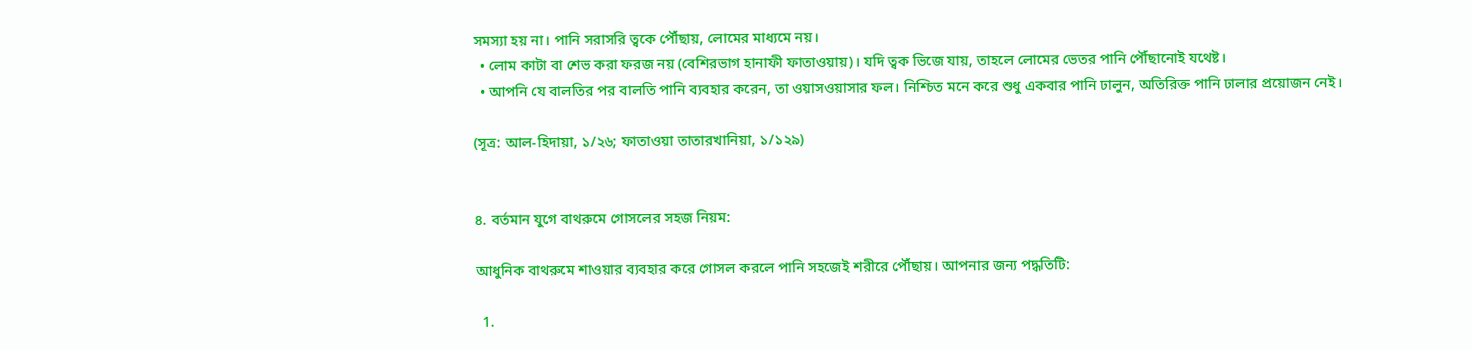সমস্যা হয় না। পানি সরাসরি ত্বকে পৌঁছায়, লোমের মাধ্যমে নয়।
  • লোম কাটা বা শেভ করা ফরজ নয় (বেশিরভাগ হানাফী ফাতাওয়ায়)। যদি ত্বক ভিজে যায়, তাহলে লোমের ভেতর পানি পৌঁছানোই যথেষ্ট।
  • আপনি যে বালতির পর বালতি পানি ব্যবহার করেন, তা ওয়াসওয়াসার ফল। নিশ্চিত মনে করে শুধু একবার পানি ঢালুন, অতিরিক্ত পানি ঢালার প্রয়োজন নেই।

(সূত্র: আল-হিদায়া, ১/২৬; ফাতাওয়া তাতারখানিয়া, ১/১২৯)


৪. বর্তমান যুগে বাথরুমে গোসলের সহজ নিয়ম:

আধুনিক বাথরুমে শাওয়ার ব্যবহার করে গোসল করলে পানি সহজেই শরীরে পৌঁছায়। আপনার জন্য পদ্ধতিটি:

  1.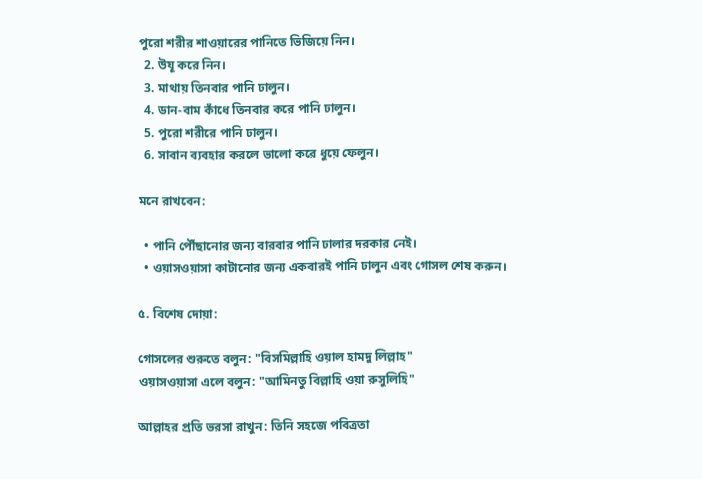পুরো শরীর শাওয়ারের পানিতে ভিজিয়ে নিন।
  2. উযূ করে নিন।
  3. মাথায় তিনবার পানি ঢালুন।
  4. ডান-বাম কাঁধে তিনবার করে পানি ঢালুন।
  5. পুরো শরীরে পানি ঢালুন।
  6. সাবান ব্যবহার করলে ভালো করে ধুয়ে ফেলুন।

মনে রাখবেন:

  • পানি পৌঁছানোর জন্য বারবার পানি ঢালার দরকার নেই।
  • ওয়াসওয়াসা কাটানোর জন্য একবারই পানি ঢালুন এবং গোসল শেষ করুন।

৫. বিশেষ দোয়া:

গোসলের শুরুতে বলুন: "বিসমিল্লাহি ওয়াল হামদু লিল্লাহ"
ওয়াসওয়াসা এলে বলুন: "আমিনতু বিল্লাহি ওয়া রুসুলিহি"

আল্লাহর প্রতি ভরসা রাখুন: তিনি সহজে পবিত্রতা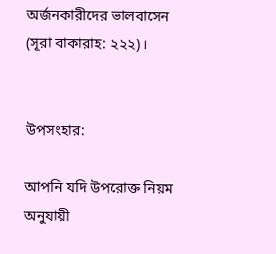অর্জনকারীদের ভালবাসেন (সূরা বাকারাহ: ২২২)।


উপসংহার:

আপনি যদি উপরোক্ত নিয়ম অনুযায়ী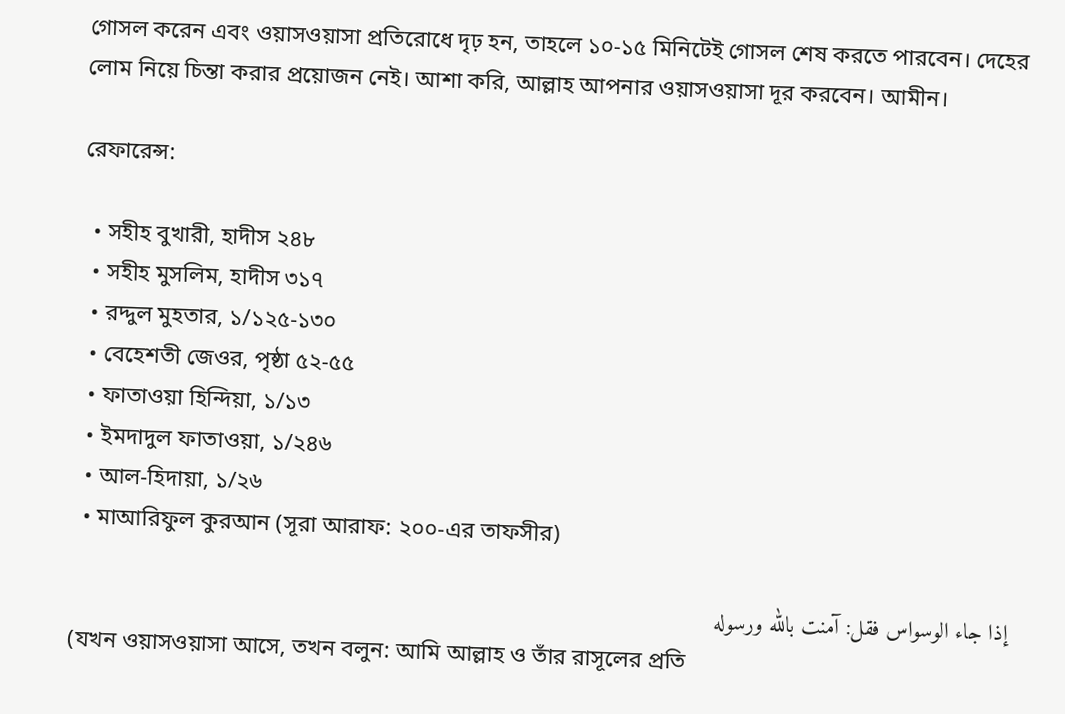গোসল করেন এবং ওয়াসওয়াসা প্রতিরোধে দৃঢ় হন, তাহলে ১০-১৫ মিনিটেই গোসল শেষ করতে পারবেন। দেহের লোম নিয়ে চিন্তা করার প্রয়োজন নেই। আশা করি, আল্লাহ আপনার ওয়াসওয়াসা দূর করবেন। আমীন।

রেফারেন্স:

  • সহীহ বুখারী, হাদীস ২৪৮
  • সহীহ মুসলিম, হাদীস ৩১৭
  • রদ্দুল মুহতার, ১/১২৫-১৩০
  • বেহেশতী জেওর, পৃষ্ঠা ৫২-৫৫
  • ফাতাওয়া হিন্দিয়া, ১/১৩
  • ইমদাদুল ফাতাওয়া, ১/২৪৬
  • আল-হিদায়া, ১/২৬
  • মাআরিফুল কুরআন (সূরা আরাফ: ২০০-এর তাফসীর)

إذا جاء الوسواس فقل: آمنت بالله ورسوله
(যখন ওয়াসওয়াসা আসে, তখন বলুন: আমি আল্লাহ ও তাঁর রাসূলের প্রতি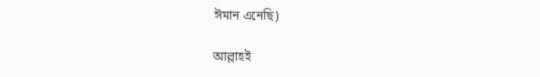ঈমান এনেছি)

আল্লাহই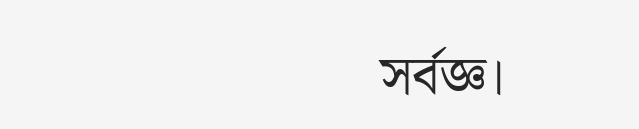সর্বজ্ঞ।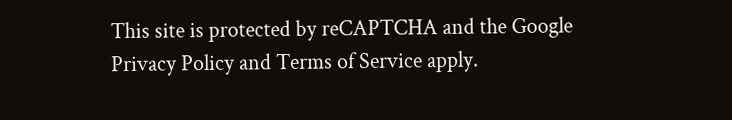This site is protected by reCAPTCHA and the Google Privacy Policy and Terms of Service apply.